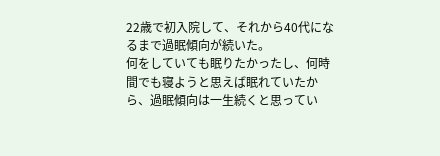22歳で初入院して、それから40代になるまで過眠傾向が続いた。
何をしていても眠りたかったし、何時間でも寝ようと思えば眠れていたから、過眠傾向は一生続くと思ってい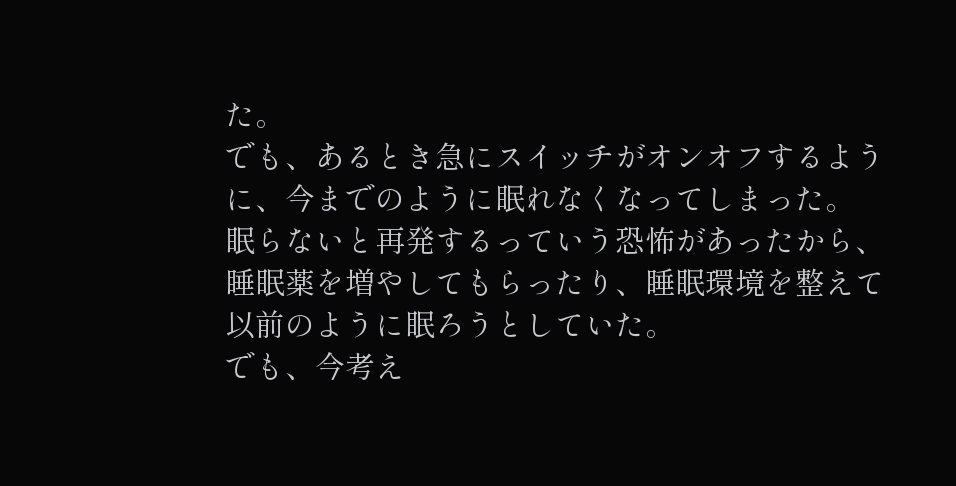た。
でも、あるとき急にスイッチがオンオフするように、今までのように眠れなくなってしまった。
眠らないと再発するっていう恐怖があったから、睡眠薬を増やしてもらったり、睡眠環境を整えて以前のように眠ろうとしていた。
でも、今考え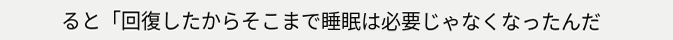ると「回復したからそこまで睡眠は必要じゃなくなったんだ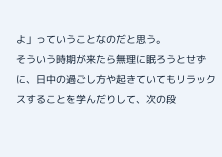よ」っていうことなのだと思う。
そういう時期が来たら無理に眠ろうとせずに、日中の過ごし方や起きていてもリラックスすることを学んだりして、次の段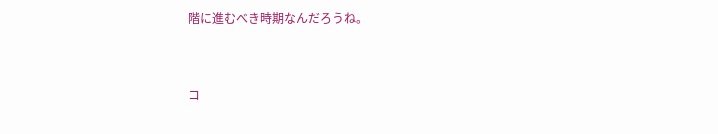階に進むべき時期なんだろうね。


コ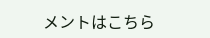メントはこちら